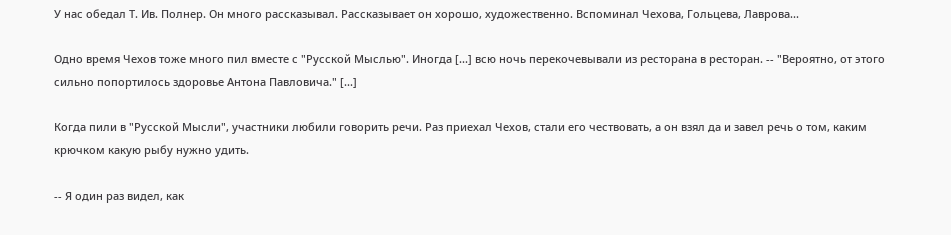У нас обедал Т. Ив. Полнер. Он много рассказывал. Рассказывает он хорошо, художественно. Вспоминал Чехова, Гольцева, Лаврова...

Одно время Чехов тоже много пил вместе с "Русской Мыслью". Иногда [...] всю ночь перекочевывали из ресторана в ресторан. -- "Вероятно, от этого сильно попортилось здоровье Антона Павловича." [...]

Когда пили в "Русской Мысли", участники любили говорить речи. Раз приехал Чехов, стали его чествовать, а он взял да и завел речь о том, каким крючком какую рыбу нужно удить.

-- Я один раз видел, как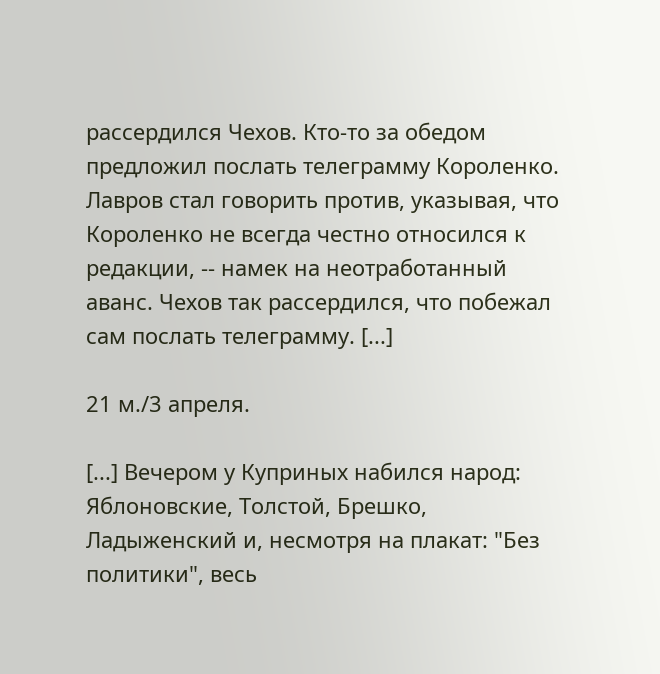рассердился Чехов. Кто-то за обедом предложил послать телеграмму Короленко. Лавров стал говорить против, указывая, что Короленко не всегда честно относился к редакции, -- намек на неотработанный аванс. Чехов так рассердился, что побежал сам послать телеграмму. [...]

21 м./3 апреля.

[...] Вечером у Куприных набился народ: Яблоновские, Толстой, Брешко, Ладыженский и, несмотря на плакат: "Без политики", весь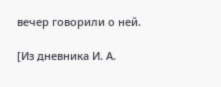вечер говорили о ней.

[Из дневника И. А.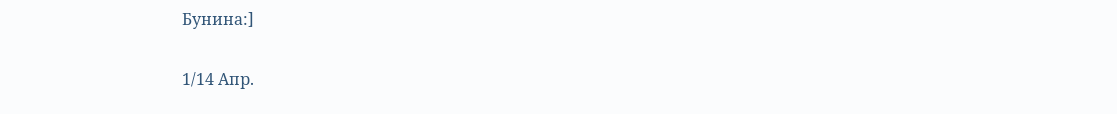Бунина:]

1/14 Апр.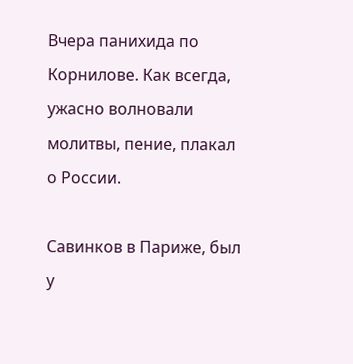Вчера панихида по Корнилове. Как всегда, ужасно волновали молитвы, пение, плакал о России.

Савинков в Париже, был у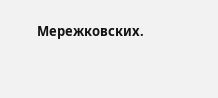Мережковских.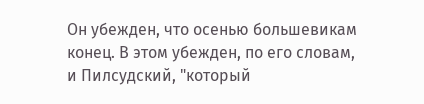Он убежден, что осенью большевикам конец. В этом убежден, по его словам, и Пилсудский, "который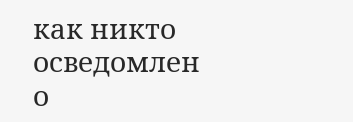как никто осведомлен о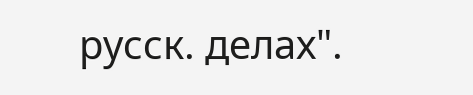русск. делах".